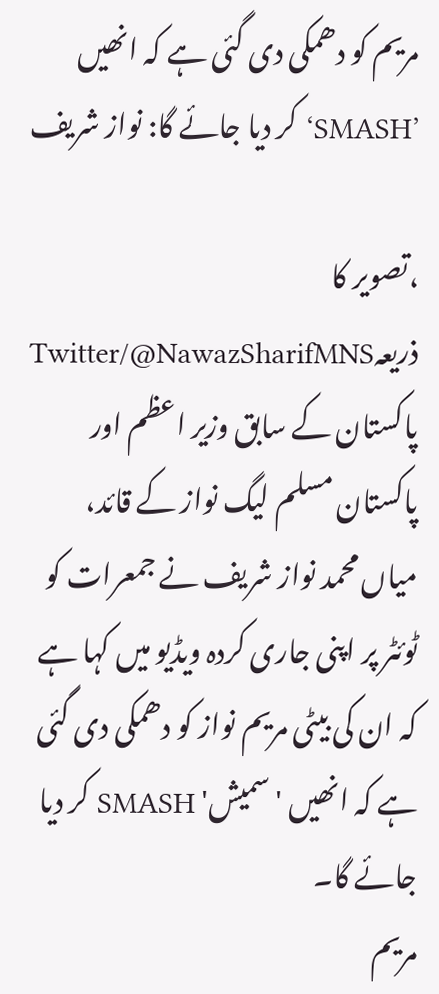مریم کو دھمکی دی گئی ہے کہ انھیں ’SMASH‘ کر دیا جائے گا: نواز شریف

،تصویر کا ذریعہTwitter/@NawazSharifMNS
پاکستان کے سابق وزیر اعظم اور پاکستان مسلم لیگ نواز کے قائد، میاں محمد نواز شریف نے جمعرات کو ٹوئٹر پر اپنی جاری کردہ ویڈیو میں کہا ہے کہ ان کی بیٹی مریم نواز کو دھمکی دی گئی ہے کہ انھیں 'سمیش' SMASH کر دیا جائے گا۔
مریم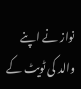نواز نے اپنے والد کی ٹویٹ کے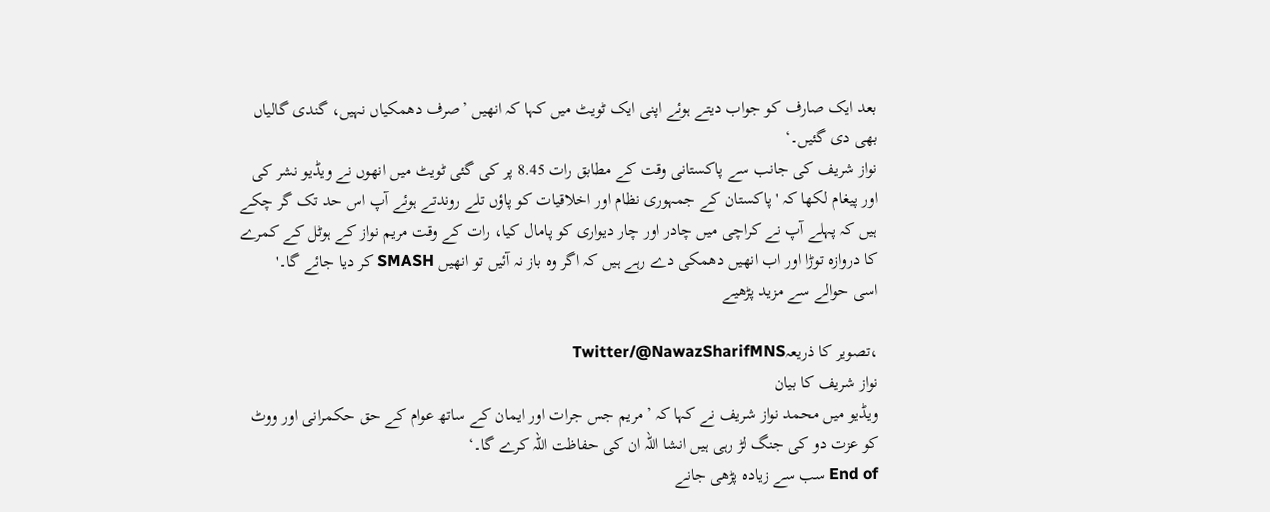بعد ایک صارف کو جواب دیتے ہوئے اپنی ایک ٹویٹ میں کہا کہ انھیں ’صرف دھمکیاں نہیں، گندی گالیاں بھی دی گئیں۔‘
نواز شریف کی جانب سے پاکستانی وقت کے مطابق رات 8.45 پر کی گئی ٹویٹ میں انھوں نے ویڈیو نشر کی اور پیغام لکھا کہ 'پاکستان کے جمہوری نظام اور اخلاقیات کو پاؤں تلے روندتے ہوئے آپ اس حد تک گر چکے ہیں کہ پہلے آپ نے کراچی میں چادر اور چار دیواری کو پامال کیا، رات کے وقت مریم نواز کے ہوٹل کے کمرے کا دروازہ توڑا اور اب انھیں دھمکی دے رہے ہیں کہ اگر وه باز نہ آئیں تو انھیں SMASH کر دیا جائے گا۔'
اسی حوالے سے مزید پڑھیے

،تصویر کا ذریعہTwitter/@NawazSharifMNS
نواز شریف کا بیان
ویڈیو میں محمد نواز شریف نے کہا کہ ’مریم جس جرات اور ایمان کے ساتھ عوام کے حق حکمرانی اور ووٹ کو عزت دو کی جنگ لڑ رہی ہیں انشا اللہ ان کی حفاظت اللہ کرے گا۔‘
End of سب سے زیادہ پڑھی جانے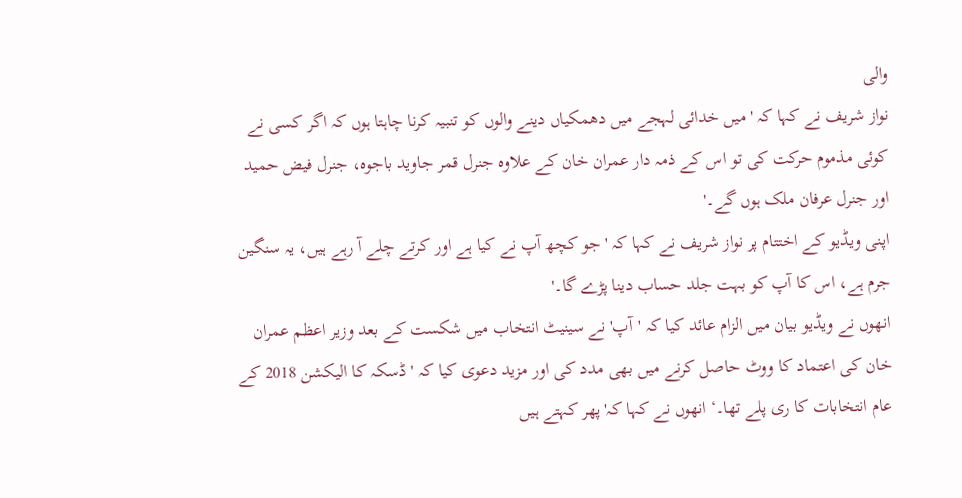والی
نواز شریف نے کہا کہ 'میں خدائی لہجے میں دھمکیاں دینے والوں کو تنبیہ کرنا چاہتا ہوں کہ اگر کسی نے کوئی مذموم حرکت کی تو اس کے ذمہ دار عمران خان کے علاوہ جنرل قمر جاوید باجوہ، جنرل فیض حمید اور جنرل عرفان ملک ہوں گے۔'
اپنی ویڈیو کے اختتام پر نواز شریف نے کہا کہ 'جو کچھ آپ نے کیا ہے اور کرتے چلے آ رہے ہیں، یہ سنگین جرم ہے، اس کا آپ کو بہت جلد حساب دینا پڑے گا۔'
انھوں نے ویڈیو بیان میں الزام عائد کیا کہ 'آپ' نے سینیٹ انتخاب میں شکست کے بعد وزیر اعظم عمران خان کی اعتماد کا ووٹ حاصل کرنے میں بھی مدد کی اور مزید دعوی کیا کہ 'ڈسکہ کا الیکشن 2018 کے عام انتخابات کا ری پلے تھا۔‘ انھوں نے کہا کہ'پھر کہتے ہیں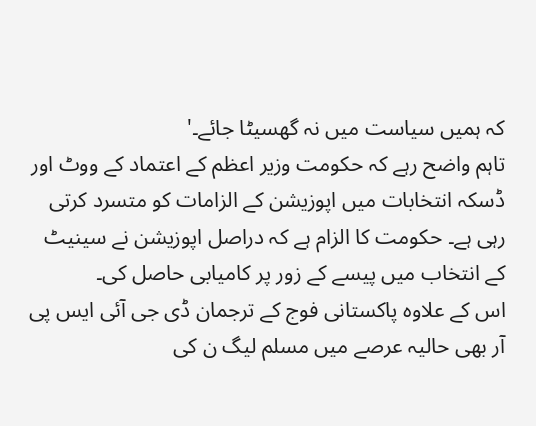کہ ہمیں سیاست میں نہ گھسیٹا جائے۔'
تاہم واضح رہے کہ حکومت وزیر اعظم کے اعتماد کے ووٹ اور ڈسکہ انتخابات میں اپوزیشن کے الزامات کو متسرد کرتی رہی ہے۔ حکومت کا الزام ہے کہ دراصل اپوزیشن نے سینیٹ کے انتخاب میں پیسے کے زور پر کامیابی حاصل کی۔
اس کے علاوہ پاکستانی فوج کے ترجمان ڈی جی آئی ایس پی آر بھی حالیہ عرصے میں مسلم لیگ ن کی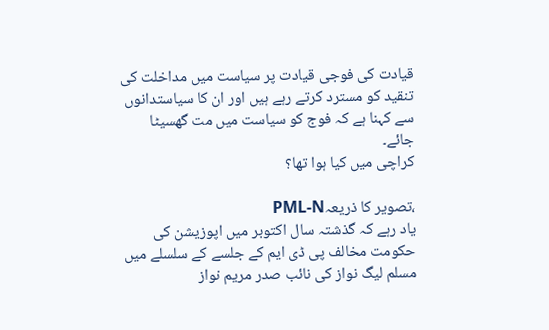قیادت کی فوجی قیادت پر سیاست میں مداخلت کی تنقید کو مسترد کرتے رہے ہیں اور ان کا سیاستدانوں سے کہنا ہے کہ فوج کو سیاست میں مت گھسیٹا جائے۔
کراچی میں کیا ہوا تھا؟

،تصویر کا ذریعہPML-N
یاد رہے کہ گذشتہ سال اکتوبر میں اپوزیشن کی حکومت مخالف پی ڈی ایم کے جلسے کے سلسلے میں مسلم لیگ نواز کی نائب صدر مریم نواز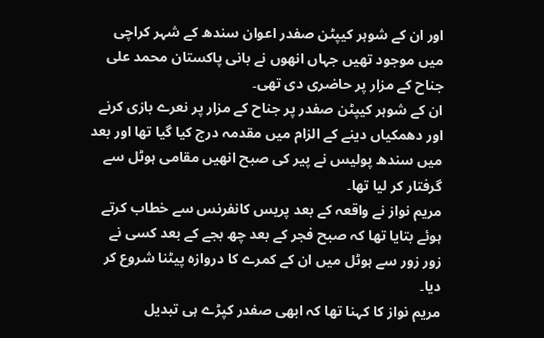اور ان کے شوہر کیپٹن صفدر اعوان سندھ کے شہر کراچی میں موجود تھیں جہاں انھوں نے بانی پاکستان محمد علی جناح کے مزار پر حاضری دی تھی۔
ان کے شوہر کیپٹن صفدر پر جناح کے مزار پر نعرے بازی کرنے اور دھمکیاں دینے کے الزام میں مقدمہ درج کیا گیا تھا اور بعد میں سندھ پولیس نے پیر کی صبح انھیں مقامی ہوٹل سے گرفتار کر لیا تھا۔
مریم نواز نے واقعہ کے بعد پریس کانفرنس سے خطاب کرتے ہوئے بتایا تھا کہ صبح فجر کے بعد چھ بجے کے بعد کسی نے زور زور سے ہوٹل میں ان کے کمرے کا دروازہ پیٹنا شروع کر دیا۔
مریم نواز کا کہنا تھا کہ ابھی صفدر کپڑے ہی تبدیل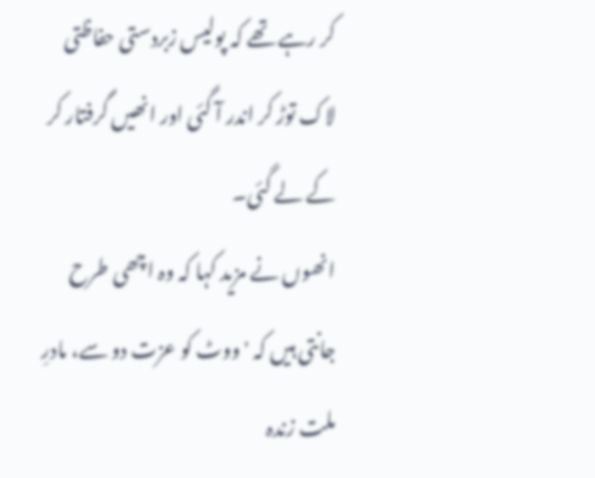کر رہے تھے کہ پولیس زبردستی حفاظتی لاک توڑ کر اندر آ گئی اور انھیں گرفتار کر کے لے گئی۔
انھوں نے مزید کہا کہ وہ اچھی طرح جانتی ہیں کہ 'ووٹ کو عزت دو سے، مادرِ ملت زندہ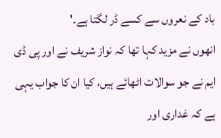باد کے نعروں سے کسے ڈر لگتا ہے۔'
انھوں نے مزید کہا تھا کہ نواز شریف نے اور پی ڈی ایم نے جو سوالات اٹھائے ہیں، کیا ان کا جواب یہی ہے کہ غداری اور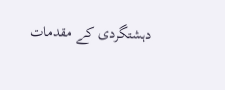دہشتگردی کے مقدمات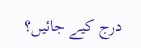درج کیے جائیں؟